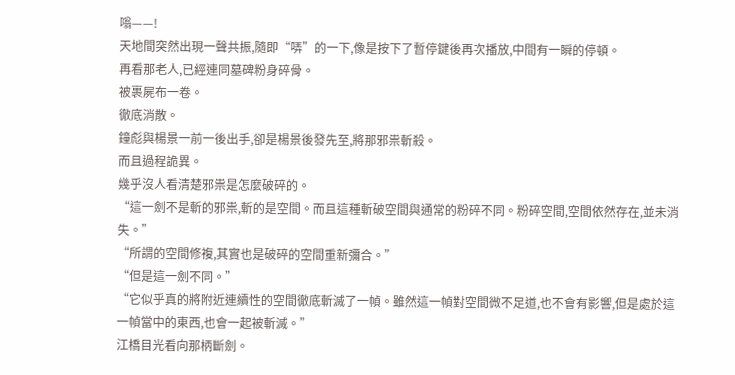嗡——!
天地間突然出現一聲共振,隨即“哢”的一下,像是按下了暫停鍵後再次播放,中間有一瞬的停頓。
再看那老人,已經連同墓碑粉身碎骨。
被裹屍布一卷。
徹底消散。
鐘彪與楊景一前一後出手,卻是楊景後發先至,將那邪祟斬殺。
而且過程詭異。
幾乎沒人看清楚邪祟是怎麼破碎的。
“這一劍不是斬的邪祟,斬的是空間。而且這種斬破空間與通常的粉碎不同。粉碎空間,空間依然存在,並未消失。”
“所謂的空間修複,其實也是破碎的空間重新彌合。”
“但是這一劍不同。”
“它似乎真的將附近連續性的空間徹底斬滅了一幀。雖然這一幀對空間微不足道,也不會有影響,但是處於這一幀當中的東西,也會一起被斬滅。”
江橋目光看向那柄斷劍。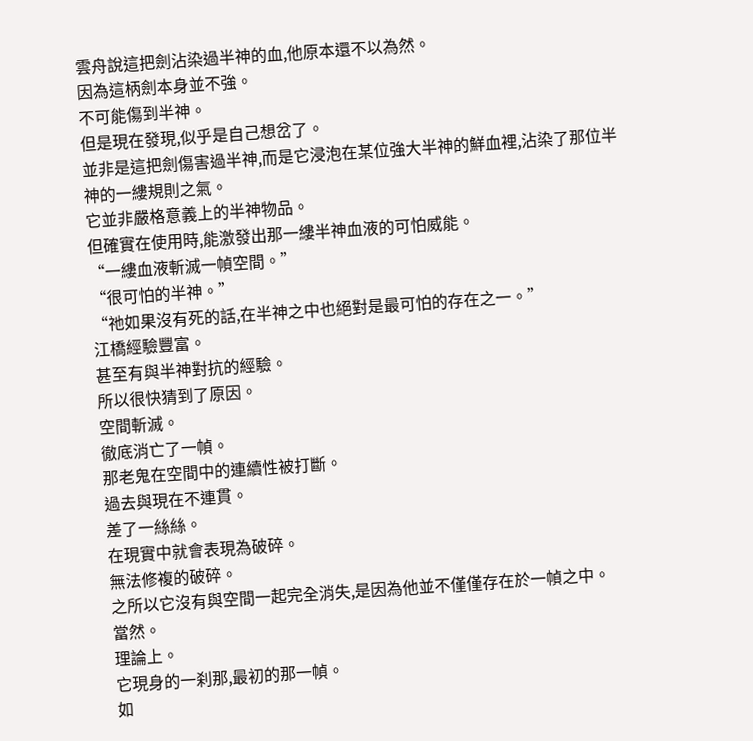雲舟說這把劍沾染過半神的血,他原本還不以為然。
因為這柄劍本身並不強。
不可能傷到半神。
但是現在發現,似乎是自己想岔了。
並非是這把劍傷害過半神,而是它浸泡在某位強大半神的鮮血裡,沾染了那位半神的一縷規則之氣。
它並非嚴格意義上的半神物品。
但確實在使用時,能激發出那一縷半神血液的可怕威能。
“一縷血液斬滅一幀空間。”
“很可怕的半神。”
“祂如果沒有死的話,在半神之中也絕對是最可怕的存在之一。”
江橋經驗豐富。
甚至有與半神對抗的經驗。
所以很快猜到了原因。
空間斬滅。
徹底消亡了一幀。
那老鬼在空間中的連續性被打斷。
過去與現在不連貫。
差了一絲絲。
在現實中就會表現為破碎。
無法修複的破碎。
之所以它沒有與空間一起完全消失,是因為他並不僅僅存在於一幀之中。
當然。
理論上。
它現身的一刹那,最初的那一幀。
如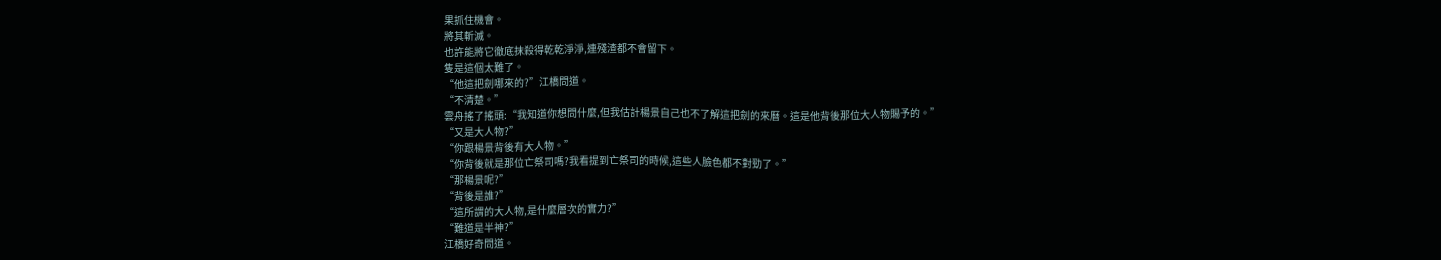果抓住機會。
將其斬滅。
也許能將它徹底抹殺得乾乾淨淨,連殘渣都不會留下。
隻是這個太難了。
“他這把劍哪來的?”江橋問道。
“不清楚。”
雲舟搖了搖頭:“我知道你想問什麼,但我估計楊景自己也不了解這把劍的來曆。這是他背後那位大人物賜予的。”
“又是大人物?”
“你跟楊景背後有大人物。”
“你背後就是那位亡祭司嗎?我看提到亡祭司的時候,這些人臉色都不對勁了。”
“那楊景呢?”
“背後是誰?”
“這所謂的大人物,是什麼層次的實力?”
“難道是半神?”
江橋好奇問道。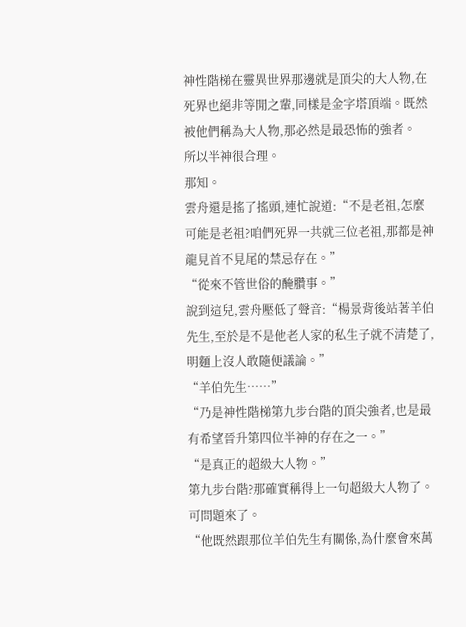神性階梯在靈異世界那邊就是頂尖的大人物,在死界也絕非等閒之輩,同樣是金字塔頂端。既然被他們稱為大人物,那必然是最恐怖的強者。
所以半神很合理。
那知。
雲舟還是搖了搖頭,連忙說道:“不是老祖,怎麼可能是老祖?咱們死界一共就三位老祖,那都是神龍見首不見尾的禁忌存在。”
“從來不管世俗的醃臢事。”
說到這兒,雲舟壓低了聲音:“楊景背後站著羊伯先生,至於是不是他老人家的私生子就不清楚了,明麵上沒人敢隨便議論。”
“羊伯先生……”
“乃是神性階梯第九步台階的頂尖強者,也是最有希望晉升第四位半神的存在之一。”
“是真正的超級大人物。”
第九步台階?那確實稱得上一句超級大人物了。
可問題來了。
“他既然跟那位羊伯先生有關係,為什麼會來萬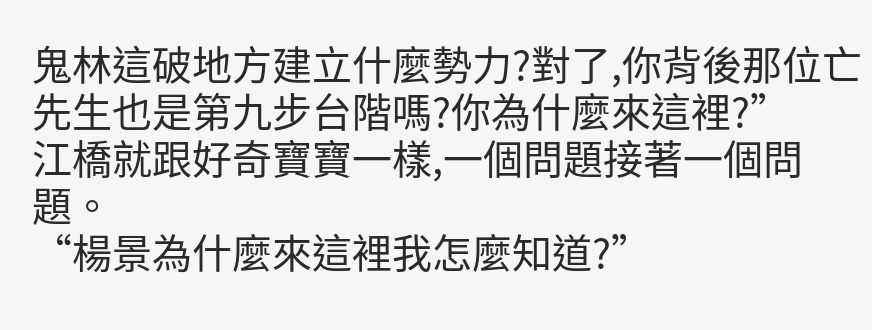鬼林這破地方建立什麼勢力?對了,你背後那位亡先生也是第九步台階嗎?你為什麼來這裡?”
江橋就跟好奇寶寶一樣,一個問題接著一個問題。
“楊景為什麼來這裡我怎麼知道?”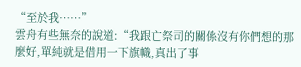“至於我……”
雲舟有些無奈的說道:“我跟亡祭司的關係沒有你們想的那麼好,單純就是借用一下旗幟,真出了事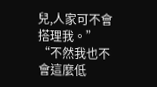兒,人家可不會搭理我。”
“不然我也不會這麼低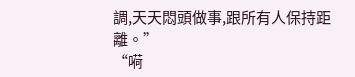調,天天悶頭做事,跟所有人保持距離。”
“嗬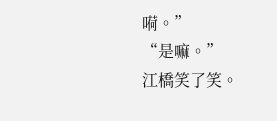嗬。”
“是嘛。”
江橋笑了笑。